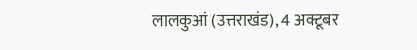लालकुआं (उत्तराखंड), 4 अक्टूबर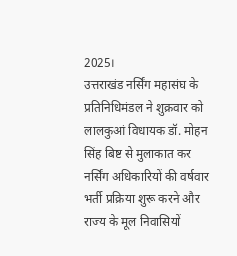2025।
उत्तराखंड नर्सिंग महासंघ के प्रतिनिधिमंडल ने शुक्रवार को लालकुआं विधायक डॉ. मोहन सिंह बिष्ट से मुलाकात कर नर्सिंग अधिकारियों की वर्षवार भर्ती प्रक्रिया शुरू करने और राज्य के मूल निवासियों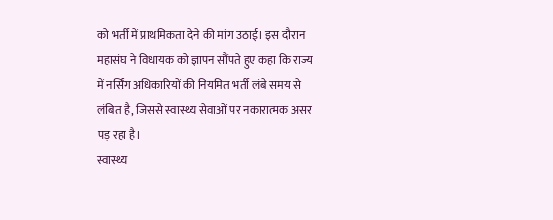को भर्ती में प्राथमिकता देने की मांग उठाई। इस दौरान महासंघ ने विधायक को ज्ञापन सौंपते हुए कहा कि राज्य में नर्सिंग अधिकारियों की नियमित भर्ती लंबे समय से लंबित है, जिससे स्वास्थ्य सेवाओं पर नकारात्मक असर पड़ रहा है।
स्वास्थ्य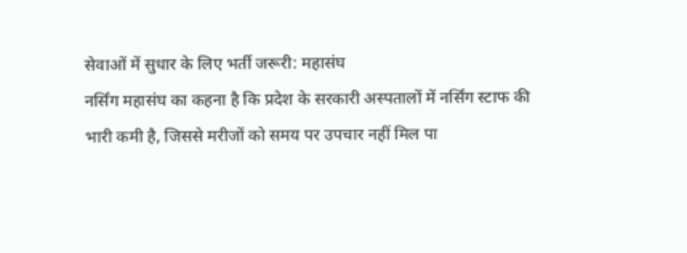सेवाओं में सुधार के लिए भर्ती जरूरी: महासंघ
नर्सिंग महासंघ का कहना है कि प्रदेश के सरकारी अस्पतालों में नर्सिंग स्टाफ की भारी कमी है, जिससे मरीजों को समय पर उपचार नहीं मिल पा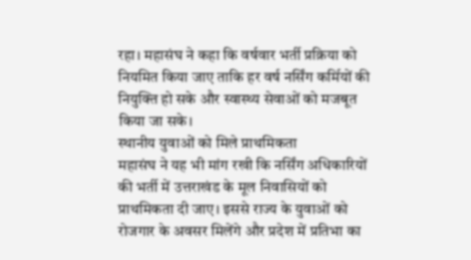रहा। महासंघ ने कहा कि वर्षवार भर्ती प्रक्रिया को नियमित किया जाए ताकि हर वर्ष नर्सिंग कर्मियों की नियुक्ति हो सके और स्वास्थ्य सेवाओं को मजबूत किया जा सके।
स्थानीय युवाओं को मिले प्राथमिकता
महासंघ ने यह भी मांग रखी कि नर्सिंग अधिकारियों की भर्ती में उत्तराखंड के मूल निवासियों को प्राथमिकता दी जाए। इससे राज्य के युवाओं को रोजगार के अवसर मिलेंगे और प्रदेश में प्रतिभा का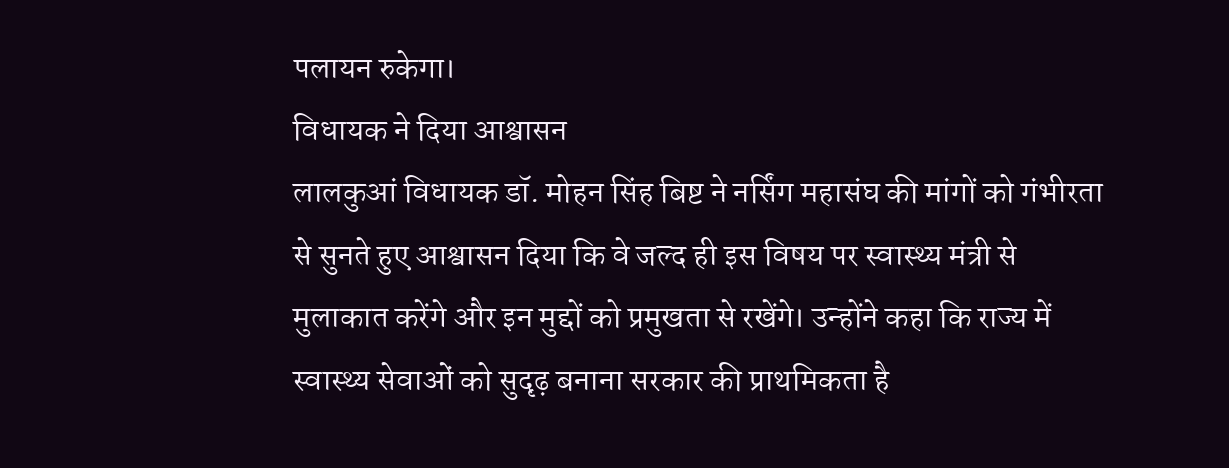पलायन रुकेगा।
विधायक ने दिया आश्वासन
लालकुआं विधायक डॉ. मोहन सिंह बिष्ट ने नर्सिंग महासंघ की मांगों को गंभीरता से सुनते हुए आश्वासन दिया कि वे जल्द ही इस विषय पर स्वास्थ्य मंत्री से मुलाकात करेंगे और इन मुद्दों को प्रमुखता से रखेंगे। उन्होंने कहा कि राज्य में स्वास्थ्य सेवाओं को सुदृढ़ बनाना सरकार की प्राथमिकता है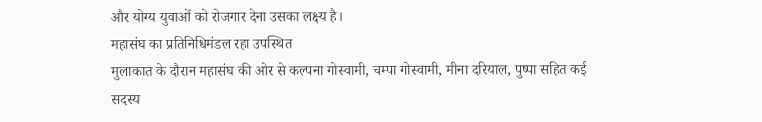और योग्य युवाओं को रोजगार देना उसका लक्ष्य है।
महासंघ का प्रतिनिधिमंडल रहा उपस्थित
मुलाकात के दौरान महासंघ की ओर से कल्पना गोस्वामी, चम्पा गोस्वामी, मीना दरियाल, पुष्पा सहित कई सदस्य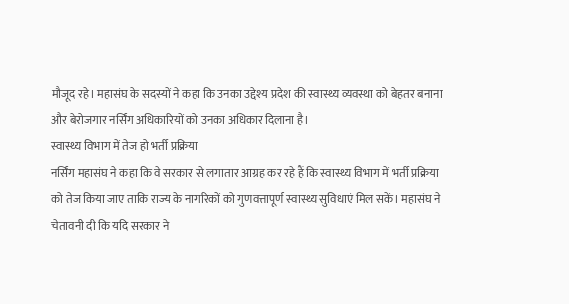मौजूद रहे। महासंघ के सदस्यों ने कहा कि उनका उद्देश्य प्रदेश की स्वास्थ्य व्यवस्था को बेहतर बनाना और बेरोजगार नर्सिंग अधिकारियों को उनका अधिकार दिलाना है।
स्वास्थ्य विभाग में तेज हो भर्ती प्रक्रिया
नर्सिंग महासंघ ने कहा कि वे सरकार से लगातार आग्रह कर रहे हैं कि स्वास्थ्य विभाग में भर्ती प्रक्रिया को तेज किया जाए ताकि राज्य के नागरिकों को गुणवत्तापूर्ण स्वास्थ्य सुविधाएं मिल सकें। महासंघ ने चेतावनी दी कि यदि सरकार ने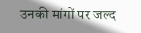उनकी मांगों पर जल्द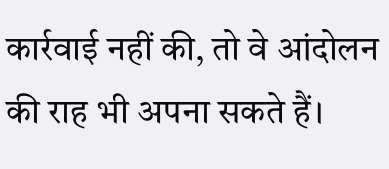कार्रवाई नहीं की, तो वे आंदोलन की राह भी अपना सकते हैं।